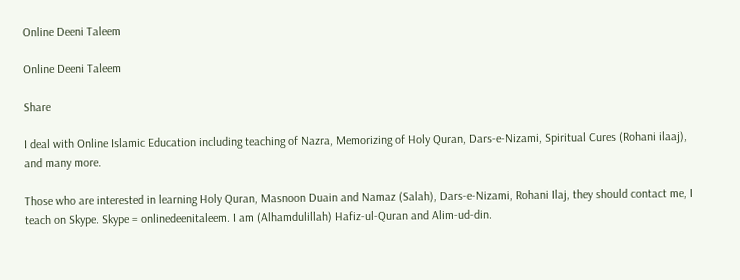Online Deeni Taleem

Online Deeni Taleem

Share

I deal with Online Islamic Education including teaching of Nazra, Memorizing of Holy Quran, Dars-e-Nizami, Spiritual Cures (Rohani ilaaj), and many more.

Those who are interested in learning Holy Quran, Masnoon Duain and Namaz (Salah), Dars-e-Nizami, Rohani Ilaj, they should contact me, I teach on Skype. Skype = onlinedeenitaleem. I am (Alhamdulillah) Hafiz-ul-Quran and Alim-ud-din.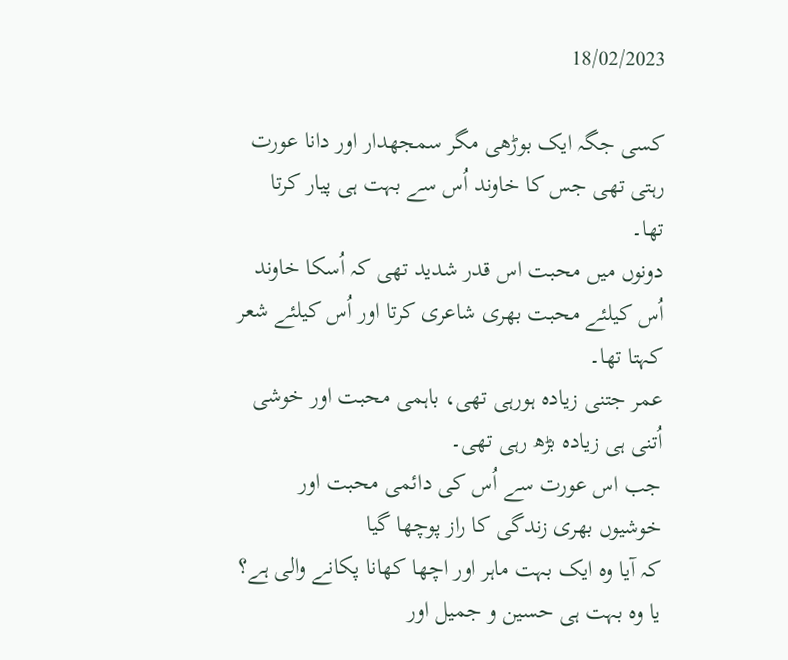18/02/2023

کسی جگہ ایک بوڑھی مگر سمجھدار اور دانا عورت
رہتی تھی جس کا خاوند اُس سے بہت ہی پیار کرتا
تھا۔
دونوں میں محبت اس قدر شدید تھی کہ اُسکا خاوند
اُس کیلئے محبت بھری شاعری کرتا اور اُس کیلئے شعر
کہتا تھا۔
عمر جتنی زیادہ ہورہی تھی، باہمی محبت اور خوشی
اُتنی ہی زیادہ بڑھ رہی تھی۔
جب اس عورت سے اُس کی دائمی محبت اور
خوشیوں بھری زندگی کا راز پوچھا گیا
کہ آیا وہ ایک بہت ماہر اور اچھا کھانا پکانے والی ہے؟
یا وہ بہت ہی حسین و جمیل اور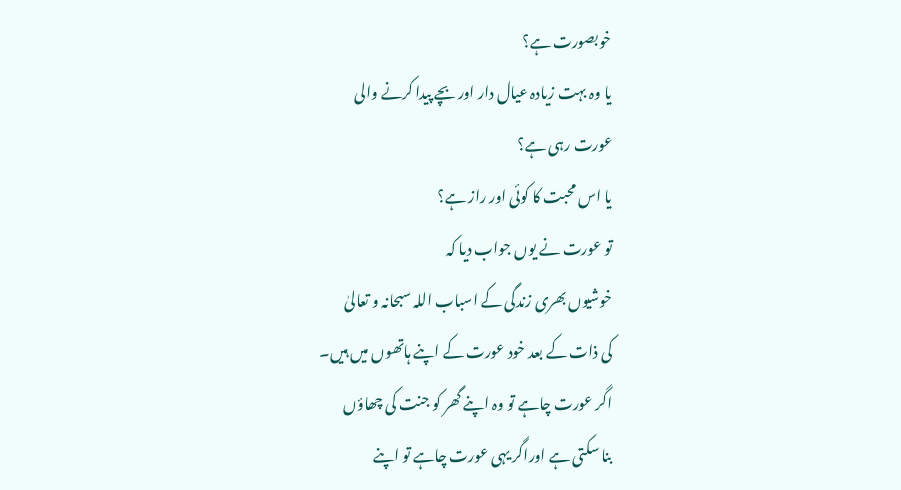خوبصورت ہے؟
یا وہ بہت زیادہ عیال دار اور بچے پیدا کرنے والی
عورت رہی ہے؟
یا اس محبت کا کوئی اور راز ہے؟
تو عورت نے یوں جواب دیا کہ
خوشیوں بھری زندگی کے اسباب اللہ سبحانہ و تعالیٰ
کی ذات کے بعد خود عورت کے اپنے ہاتھوں میں ہیں۔
اگر عورت چاہے تو وہ اپنے گھر کو جنت کی چھاؤں
بنا سکتی ہے اوراگر یہی عورت چاہے تو اپنے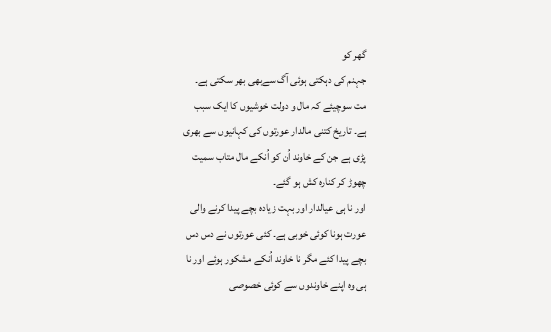گھر کو
جہنم کی دہکتی ہوئی آگ سےبھی بھر سکتی ہے۔
مت سوچیئے کہ مال و دولت خوشیوں کا ایک سبب
ہے۔ تاریخ کتنی مالدار عورتوں کی کہانیوں سے بھری
پڑی ہے جن کے خاوند اُن کو اُنکے مال متاب سمیت
چھوڑ کر کنارہ کش ہو گئے۔
اور نا ہی عیالدار اور بہت زیادہ بچے پیدا کرنے والی
عورت ہونا کوئی خوبی ہے۔ کئی عورتوں نے دس دس
بچے پیدا کئے مگر نا خاوند اُنکے مشکور ہوئے اور نا
ہی وہ اپنے خاوندوں سے کوئی خصوصی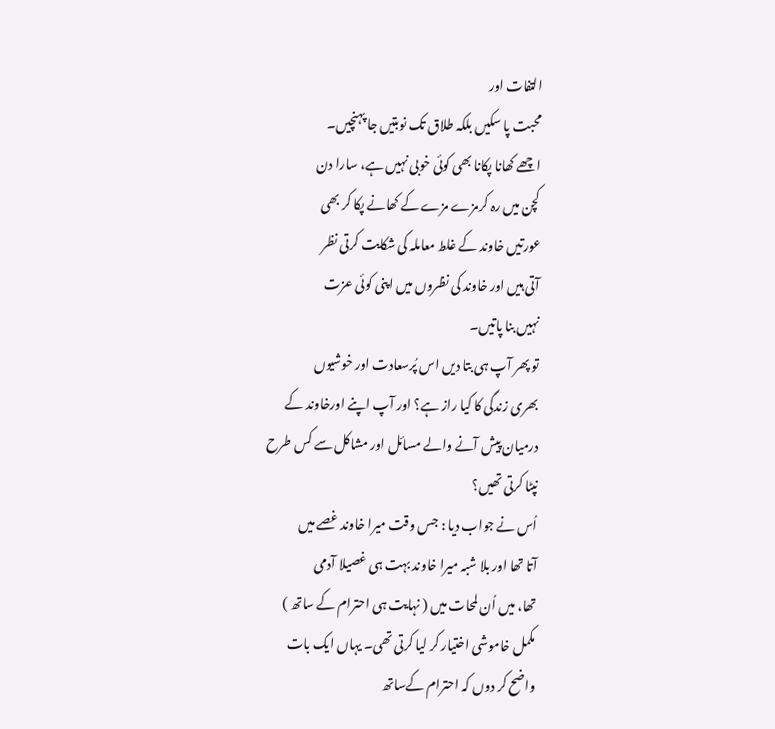التفات اور
محبت پا سکیں بلکہ طلاق تک نوبتیں جا پہنچیں۔
اچھے کھانا پکانا بھی کوئی خوبی نہیں ہے، سارا دن
کچن میں رہ کرمزے مزے کے کھانے پکا کر بھی
عورتیں خاوند کے غلط معاملہ کی شکایت کرتی نظر
آتی ہیں اور خاوند کی نظروں میں اپنی کوئی عزت
نہیں بنا پاتیں۔
تو پھر آپ ہی بتا دیں اس پُرسعادت اور خوشیوں
بھری زندگی کا کیا راز ہے؟ اور آپ اپنے اورخاوند کے
درمیان پیش آنے والے مسائل اور مشاکل سے کس طرح
نپٹا کرتی تھیں؟
اُس نے جواب دیا : جس وقت میرا خاوند غصے میں
آتا تھا اور بلا شبہ میرا خاوند بہت ہی غصیلا آدمی
تھا، میں اُن لمحات میں ( نہایت ہی احترام کے ساتھ )
مکمل خاموشی اختیار کر لیا کرتی تھی۔ یہاں ایک بات
واضح کر دوں کہ احترام کےساتھ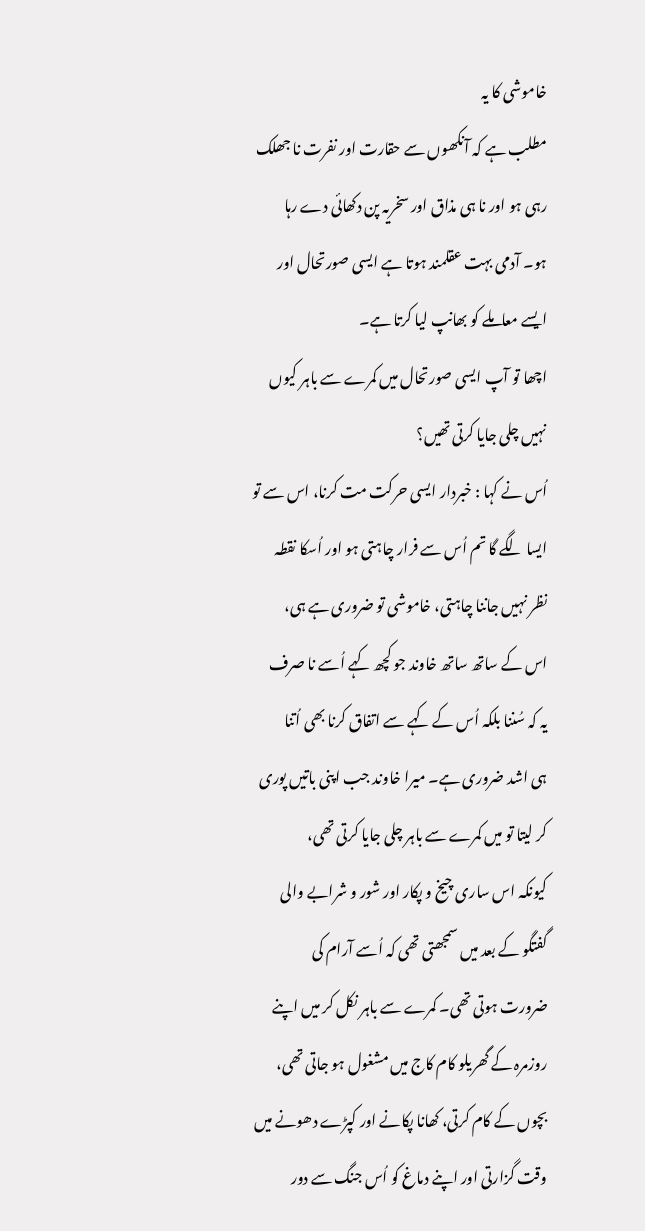خاموشی کا یہ
مطلب ہے کہ آنکھوں سے حقارت اور نفرت نا جھلک
رہی ہو اور نا ہی مذاق اور سخریہ پن دکھائی دے رہا
ہو۔ آدمی بہت عقلمند ہوتا ہے ایسی صورتحال اور
ایسے معاملے کو بھانپ لیا کرتا ہے۔
اچھا تو آپ ایسی صورتحال میں کمرے سے باہر کیوں
نہیں چلی جایا کرتی تھیں؟
اُس نے کہا : خبردار ایسی حرکت مت کرنا، اس سے تو
ایسا لگے گا تم اُس سے فرار چاہتی ہو اور اُسکا نقطہ
نظر نہیں جاننا چاہتی، خاموشی تو ضروری ہے ہی،
اس کے ساتھ ساتھ خاوند جو کچھ کہے اُسے نا صرف
یہ کہ سُننا بلکہ اُس کے کہے سے اتفاق کرنا بھی اُتنا
ہی اشد ضروری ہے۔ میرا خاوند جب اپنی باتیں پوری
کر لیتا تو میں کمرے سے باہر چلی جایا کرتی تھی،
کیونکہ اس ساری چیخ و پکار اور شور و شرابے والی
گفتگو کے بعد میں سمجھتی تھی کہ اُسے آرام کی
ضرورت ہوتی تھی۔ کمرے سے باہر نکل کر میں اپنے
روزمرہ کے گھریلو کام کاج میں مشغول ہو جاتی تھی،
بچوں کے کام کرتی، کھانا پکانے اور کپڑے دھونے میں
وقت گزارتی اور اپنے دماغ کو اُس جنگ سے دور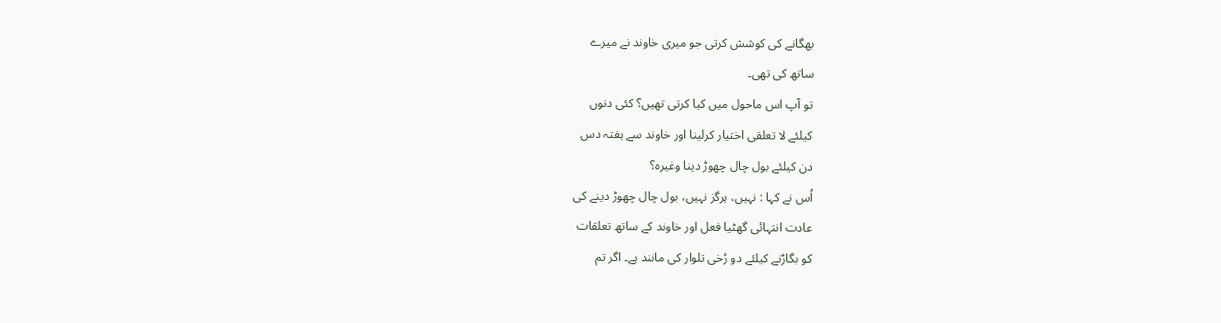بھگانے کی کوشش کرتی جو میری خاوند نے میرے
ساتھ کی تھی۔
تو آپ اس ماحول میں کیا کرتی تھیں؟ کئی دنوں
کیلئے لا تعلقی اختیار کرلینا اور خاوند سے ہفتہ دس
دن کیلئے بول چال چھوڑ دینا وغیرہ؟
اُس نے کہا : نہیں، ہرگز نہیں، بول چال چھوڑ دینے کی
عادت انتہائی گھٹیا فعل اور خاوند کے ساتھ تعلقات
کو بگاڑنے کیلئے دو رُخی تلوار کی مانند ہے۔ اگر تم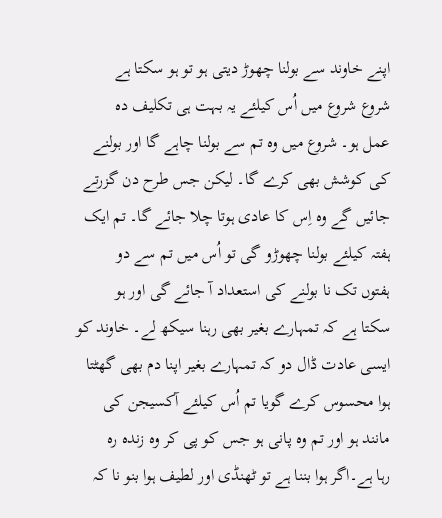اپنے خاوند سے بولنا چھوڑ دیتی ہو تو ہو سکتا ہے
شروع شروع میں اُس کیلئے یہ بہت ہی تکلیف دہ
عمل ہو۔ شروع میں وہ تم سے بولنا چاہے گا اور بولنے
کی کوشش بھی کرے گا۔ لیکن جس طرح دن گزرتے
جائیں گے وہ اِس کا عادی ہوتا چلا جائے گا۔ تم ایک
ہفتہ کیلئے بولنا چھوڑو گی تو اُس میں تم سے دو
ہفتوں تک نا بولنے کی استعداد آ جائے گی اور ہو
سکتا ہے کہ تمہارے بغیر بھی رہنا سیکھ لے۔ خاوند کو
ایسی عادت ڈال دو کہ تمہارے بغیر اپنا دم بھی گھٹتا
ہوا محسوس کرے گویا تم اُس کیلئے آکسیجن کی
مانند ہو اور تم وہ پانی ہو جس کو پی کر وہ زندہ رہ
رہا ہے۔اگر ہوا بننا ہے تو ٹھنڈی اور لطیف ہوا بنو نا کہ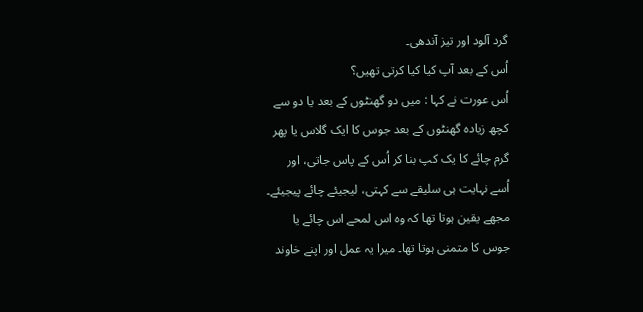گرد آلود اور تیز آندھی۔
اُس کے بعد آپ کیا کیا کرتی تھیں؟
اُس عورت نے کہا : میں دو گھنٹوں کے بعد یا دو سے
کچھ زیادہ گھنٹوں کے بعد جوس کا ایک گلاس یا پھر
گرم چائے کا یک کپ بنا کر اُس کے پاس جاتی، اور
اُسے نہایت ہی سلیقے سے کہتی، لیجیئے چائے پیجیئے۔
مجھے یقین ہوتا تھا کہ وہ اس لمحے اس چائے یا
جوس کا متمنی ہوتا تھا۔ میرا یہ عمل اور اپنے خاوند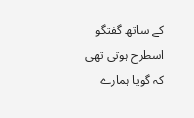کے ساتھ گفتگو اسطرح ہوتی تھی کہ گویا ہمارے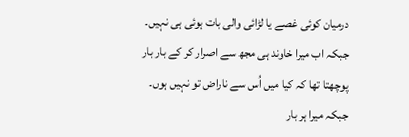درمیان کوئی غصے یا لڑائی والی بات ہوئی ہی نہیں۔
جبکہ اب میرا خاوند ہی مجھ سے اصرار کر کے بار بار
پوچھتا تھا کہ کیا میں اُس سے ناراض تو نہیں ہوں۔
جبکہ میرا ہر بار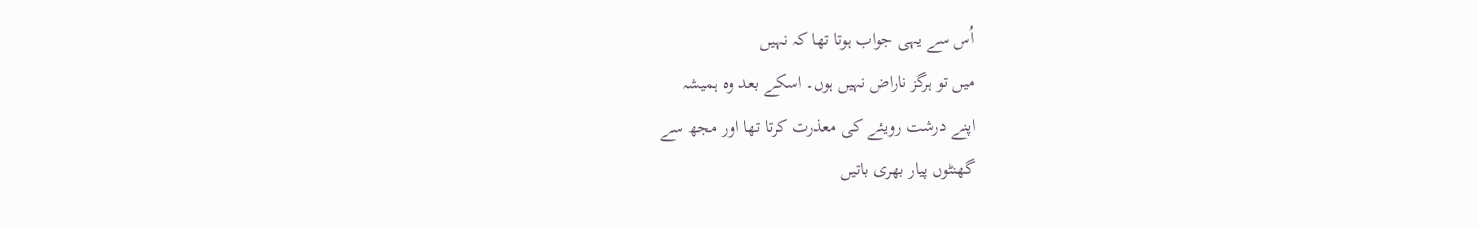اُس سے یہی جواب ہوتا تھا کہ نہیں
میں تو ہرگز ناراض نہیں ہوں۔ اسکے بعد وہ ہمیشہ
اپنے درشت رویئے کی معذرت کرتا تھا اور مجھ سے
گھنٹوں پیار بھری باتیں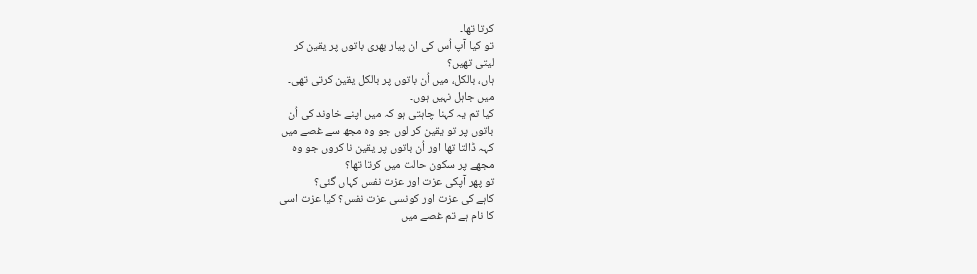کرتا تھا۔
تو کیا آپ اُس کی ان پیار بھری باتوں پر یقین کر
لیتی تھیں؟
ہاں، بالکل، میں اُن باتوں پر بالکل یقین کرتی تھی۔
میں جاہل نہیں ہوں۔
کیا تم یہ کہنا چاہتی ہو کہ میں اپنے خاوند کی اُن
باتوں پر تو یقین کر لوں جو وہ مجھ سے غصے میں
کہہ ڈالتا تھا اور اُن باتوں پر یقین نا کروں جو وہ
مجھے پر سکون حالت میں کرتا تھا؟
تو پھر آپکی عزت اور عزت نفس کہاں گئی؟
کاہے کی عزت اور کونسی عزت نفس؟ کیا عزت اسی
کا نام ہے تم غصے میں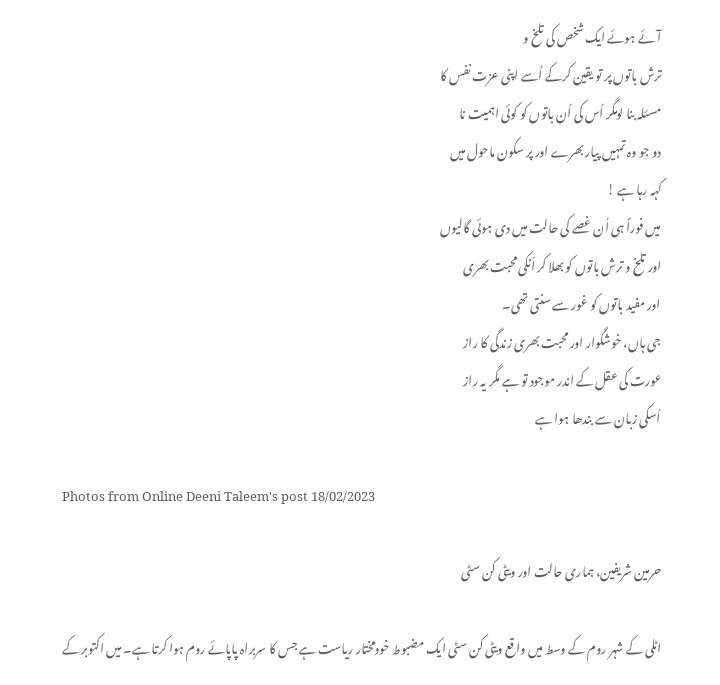آئے ہوئے ایک شخص کی تلخ و
ترش باتوں پر تو یقین کرکے اُسے اپنی عزت نفس کا
مسئلہ بنا لومگر اُس کی اُن باتوں کو کوئی اہمیت نا
دو جو وہ تمہیں پیار بھرے اور پر سکون ماحول میں
کہہ رہا ہے !
میں فوراً ہی اُن غصے کی حالت میں دی ہوئی گالیوں
اور تلخ و ترش باتوں کو بھلا کر اُنکی محبت بھری
اور مفید باتوں کو غور سے سنتی تھی۔
جی ہاں، خوشگوار اور محبت بھری زندگی کا راز
عورت کی عقل کے اندر موجود تو ہے مگر یہ راز
اُسکی زبان سے بندھا ہوا ہے

Photos from Online Deeni Taleem's post 18/02/2023

حرمین شریفین، ہماری حالت اور ویٹی کن سٹی

اٹلی کے شہر روم کے وسط میں واقع ویٹی کن سٹی ایک مضبوط خودمختار ریاست ہے جس کا سربراہ پاپائے روم ہوا کرتا ہے۔ میں اکتوبر کے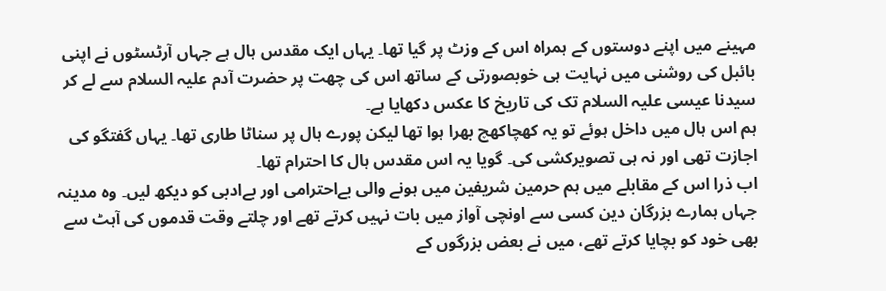مہینے میں اپنے دوستوں کے ہمراہ اس کے وزٹ پر گیا تھا۔ یہاں ایک مقدس ہال ہے جہاں آرٹسٹوں نے اپنی بائبل کی روشنی میں نہایت ہی خوبصورتی کے ساتھ اس کی چھت پر حضرت آدم علیہ السلام سے لے کر سیدنا عیسی علیہ السلام تک کی تاریخ کا عکس دکھایا ہے۔
ہم اس ہال میں داخل ہوئے تو یہ کھچاکھچ بھرا ہوا تھا لیکن پورے ہال پر سناٹا طاری تھا۔ یہاں گفتگو کی اجازت تھی اور نہ ہی تصویرکشی کی۔ گویا یہ اس مقدس ہال کا احترام تھا۔
اب ذرا اس کے مقابلے میں ہم حرمین شریفین میں ہونے والی بےاحترامی اور بےادبی کو دیکھ لیں۔ وہ مدینہ جہاں ہمارے بزرگان دین کسی سے اونچی آواز میں بات نہیں کرتے تھے اور چلتے وقت قدموں کی آہٹ سے بھی خود کو بچایا کرتے تھے، میں نے بعض بزرگوں کے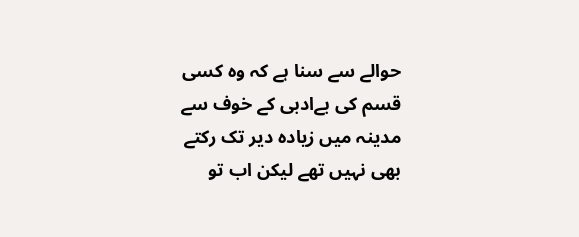حوالے سے سنا ہے کہ وہ کسی قسم کی بےادبی کے خوف سے مدینہ میں زیادہ دیر تک رکتے بھی نہیں تھے لیکن اب تو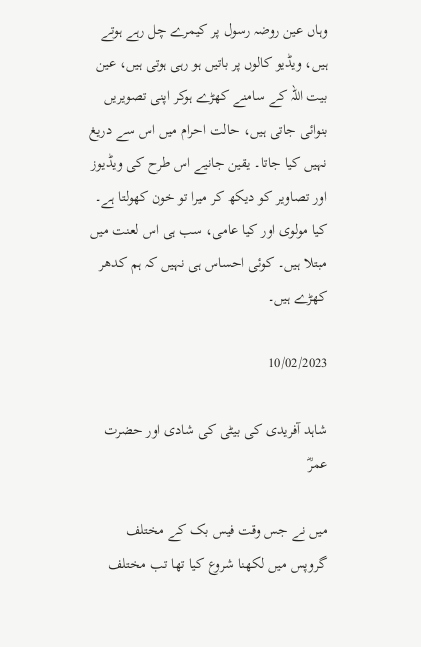وہاں عین روضہ رسول پر کیمرے چل رہے ہوتے ہیں، ویڈیو کالوں پر باتیں ہو رہی ہوتی ہیں، عین بیت اللہ کے سامنے کھڑے ہوکر اپنی تصویریں بنوائی جاتی ہیں، حالت احرام میں اس سے دریغ نہیں کیا جاتا۔ یقین جانیے اس طرح کی ویڈیوز اور تصاویر کو دیکھ کر میرا تو خون کھولتا ہے۔ کیا مولوی اور کیا عامی، سب ہی اس لعنت میں مبتلا ہیں۔ کوئی احساس ہی نہیں کہ ہم کدھر کھڑے ہیں۔

10/02/2023

شاہد آفریدی کی بیٹی کی شادی اور حضرت عمرؓ

میں نے جس وقت فیس بک کے مختلف گروپس میں لکھنا شروع کیا تھا تب مختلف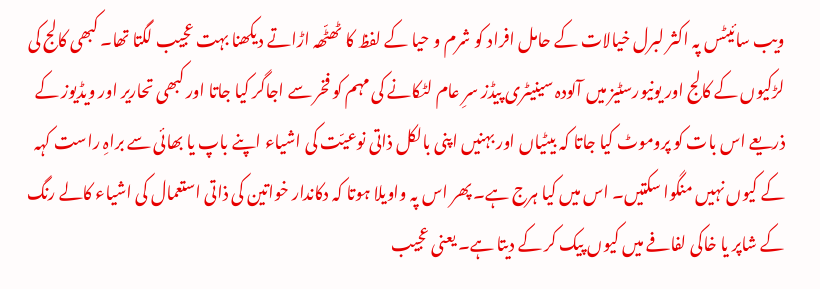ویب سائیٹس پہ اکثر لبرل خیالات کے حامل افراد کو شرم و حیا کے لفظ کا ٹھٹّھہ اڑاتے دیکھنا بہت عجیب لگتا تھا۔ کبھی کالج کی لڑکیوں کے کالج اور یونیورسٹیز میں آلودہ سینیٹری پیڈز سرِ عام لٹکانے کی مہم کو فخر سے اجاگر کیا جاتا اور کبھی تحاریر اور ویڈیوز کے ذریعے اس بات کو پروموٹ کیا جاتا کہ بیٹیاں اور بہنیں اپنی بالکل ذاتی نوعیّت کی اشیاء اپنے باپ یا بھائی سے براہِ راست کہہ کے کیوں نہیں منگوا سکتیں۔ اس میں کیا ہرج ہے۔ پھر اس پہ واویلا ہوتا کہ دکاندار خواتین کی ذاتی استعمال کی اشیاء کالے رنگ کے شاپر یا خاکی لفافے میں کیوں پیک کر کے دیتا ہے۔ یعنی عجیب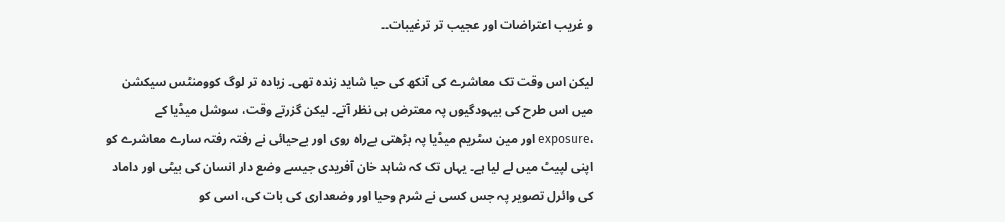و غریب اعتراضات اور عجیب تر ترغیبات۔۔

لیکن اس وقت تک معاشرے کی آنکھ کی حیا شاید زندہ تھی۔ زیادہ تر لوگ کوومنٹس سیکشن میں اس طرح کی بیہودگیوں پہ معترض ہی نظر آتے۔ لیکن گزرتے وقت، سوشل میڈیا کے ،exposure اور مین سٹریم میڈیا پہ بڑھتی بےراہ روی اور بےحیائی نے رفتہ رفتہ سارے معاشرے کو اپنی لپیٹ میں لے لیا ہے۔ یہاں تک کہ شاہد خان آفریدی جیسے وضع دار انسان کی بیٹی اور داماد کی وائرل تصویر پہ جس کسی نے شرم وحیا اور وضعداری کی بات کی، اسی کو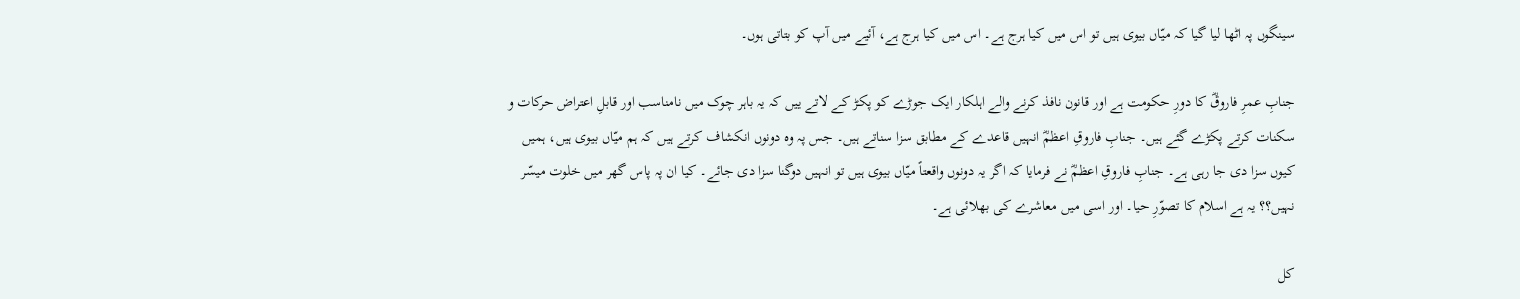سینگوں پہ اٹھا لیا گیا کہ میّاں بیوی ہیں تو اس میں کیا ہرج ہے۔ اس میں کیا ہرج ہے، آئیے میں آپ کو بتاتی ہوں۔

جنابِ عمرِ فاروقؓ کا دورِ حکومت ہے اور قانون نافذ کرنے والے اہلکار ایک جوڑے کو پکڑ کے لاتے ییں کہ یہ باہر چوک میں نامناسب اور قابلِ اعتراض حرکات و سکنات کرتے پکڑے گئے ہیں۔ جنابِ فاروقِ اعظمؓ انہیں قاعدے کے مطابق سزا سناتے ہیں۔ جس پہ وہ دونوں انکشاف کرتے ہیں کہ ہم میّاں بیوی ہیں، ہمیں کیوں سزا دی جا رہی ہے۔ جنابِ فاروقِ اعظمؓ نے فرمایا کہ اگر یہ دونوں واقعتاً میّاں بیوی ہیں تو انہیں دوگنا سزا دی جائے۔ کیا ان پہ پاس گھر میں خلوت میسّر نہیں؟؟ یہ ہے اسلام کا تصوّرِ حیا۔ اور اسی میں معاشرے کی بھلائی ہے۔

کل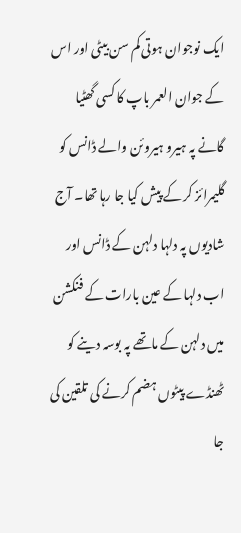ایک نوجوان ہوتی کم سن بیٹی اور اس کے جوان العمر باپ کا کسی گھٹیا گانے پہ ہیرو ہیروئن والے ڈانس کو گلیمرائز کر کے پیش کیا جا رہا تھا۔ آج شادیوں پہ دلہا دلہن کے ڈانس اور اب دلہا کے عین بارات کے فنکشن میں دلہن کے ماتھے پہ بوسہ دینے کو ٹھنڈے پیٹوں ہضم کرنے کی تلقین کی جا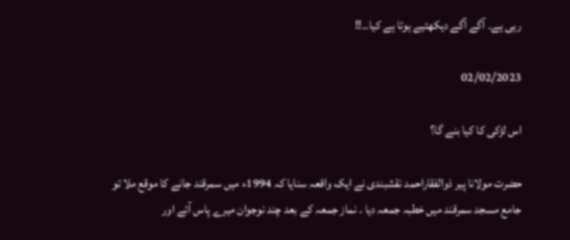رہی ہے۔ آگے آگے دیکھئیے ہوتا ہے کیا۔۔!!

02/02/2023

اس لڑکی کا کیا بنے گا؟

حضرت مولانا پیر ذوالفقاراحمد نقشبندی نے ایک واقعہ سنایا کہ 1994ء میں سمرقند جانے کا موقع ملا تو جامع مسجد سمرقند میں خطبہ جمعہ دیا ۔ نماز جمعہ کے بعد چند نوجوان میرے پاس آئے اور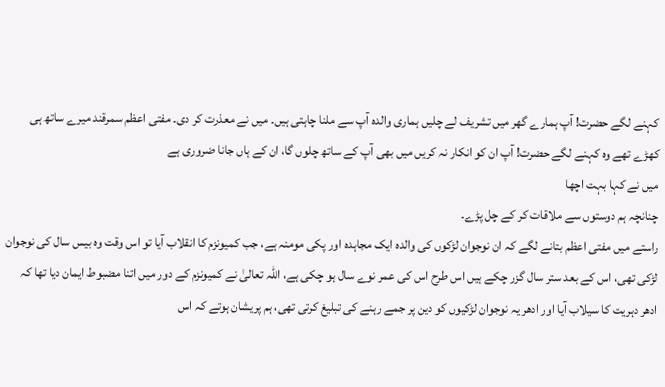کہنے لگے حضرت! آپ ہمارے گھر میں تشریف لے چلیں ہماری والدہ آپ سے ملنا چاہتی ہیں۔ میں نے معذرت کر دی۔ مفتی اعظم سمرقند میرے ساتھ ہی کھڑے تھے وہ کہنے لگے حضرت! آپ ان کو انکار نہ کریں میں بھی آپ کے ساتھ چلوں گا، ان کے ہاں جانا ضروری ہے
میں نے کہا بہت اچھا
چنانچہ ہم دوستوں سے ملاقات کر کے چل پڑے۔
راستے میں مفتی اعظم بتانے لگے کہ ان نوجوان لڑکوں کی والدہ ایک مجاہدہ اور پکی مومنہ ہے، جب کمیونزم کا انقلاب آیا تو اس وقت وہ بیس سال کی نوجوان لڑکی تھی، اس کے بعد ستر سال گزر چکے ہیں اس طرح اس کی عمر نوے سال ہو چکی ہے، اللہ تعالیٰ نے کمیونزم کے دور میں اتنا مضبوط ایمان دیا تھا کہ ادھر دہریت کا سیلاب آیا اور ادھر یہ نوجوان لڑکیوں کو دین پر جمے رہنے کی تبلیغ کرتی تھی، ہم پریشان ہوتے کہ اس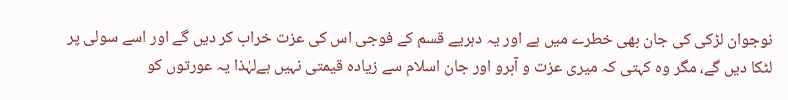نوجوان لڑکی کی جان بھی خطرے میں ہے اور یہ دہریے قسم کے فوجی اس کی عزت خراب کر دیں گے اور اسے سولی پر لٹکا دیں گے، مگر وہ کہتی کہ میری عزت و آبرو اور جان اسلام سے زیادہ قیمتی نہیں ہےلہٰذا یہ عورتوں کو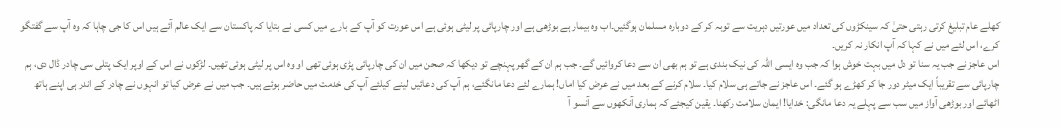کھلے عام تبلیغ کرتی رہتی حتیٰ کہ سینکڑوں کی تعداد میں عورتیں دہریت سے توبہ کر کے دوبارہ مسلمان ہوگئیں۔اب وہ بیمار ہے بوڑھی ہے اور چارپائی پر لیٹی ہوئی ہے اس عورت کو آپ کے بارے میں کسی نے بتایا کہ پاکستان سے ایک عالم آئے ہیں اس کا جی چاہا کہ وہ آپ سے گفتگو کرے، اس لئے میں نے کہا کہ آپ انکار نہ کریں۔
اس عاجز نے جب یہ سنا تو دل میں بہت خوش ہوا کہ جب وہ ایسی اللہ کی نیک بندی ہے تو ہم بھی ان سے دعا کروائیں گے۔ جب ہم ان کے گھر پہنچے تو دیکھا کہ صحن میں ان کی چارپائی پڑی ہوئی تھی او وہ اس پر لیٹی ہوئی تھیں۔ لڑکوں نے اس کے اوپر ایک پتلی سی چادر ڈال دی، ہم چارپائی سے تقریباً ایک میٹر دور جا کر کھڑے ہو گئے۔ اس عاجز نے جاتے ہی سلام کیا۔ سلام کرنے کے بعد میں نے عرض کیا اماں! ہمارے لئے دعا مانگئے، ہم آپ کی دعائیں لینے کیلئے آپ کی خدمت میں حاضر ہوئے ہیں۔ جب میں نے عرض کیا تو انہوں نے چادر کے اندر ہی اپنے ہاتھ اٹھائے اور بوڑھی آواز میں سب سے پہلے یہ دعا مانگی: خدایا! ایمان سلامت رکھنا۔ یقین کیجئے کہ ہماری آنکھوں سے آنسو آ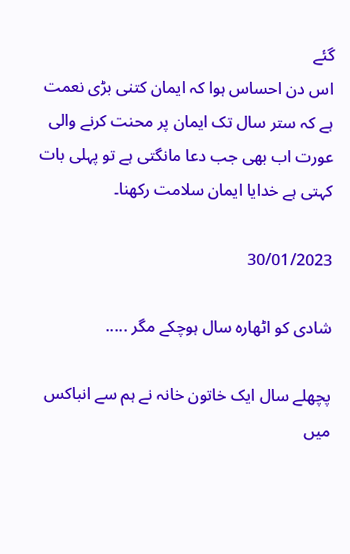گئے
اس دن احساس ہوا کہ ایمان کتنی بڑی نعمت ہے کہ ستر سال تک ایمان پر محنت کرنے والی عورت اب بھی جب دعا مانگتی ہے تو پہلی بات کہتی ہے خدایا ایمان سلامت رکھنا۔

30/01/2023

شادی کو اٹھارہ سال ہوچکے مگر .....

پچھلے سال ایک خاتون خانہ نے ہم سے انباکس میں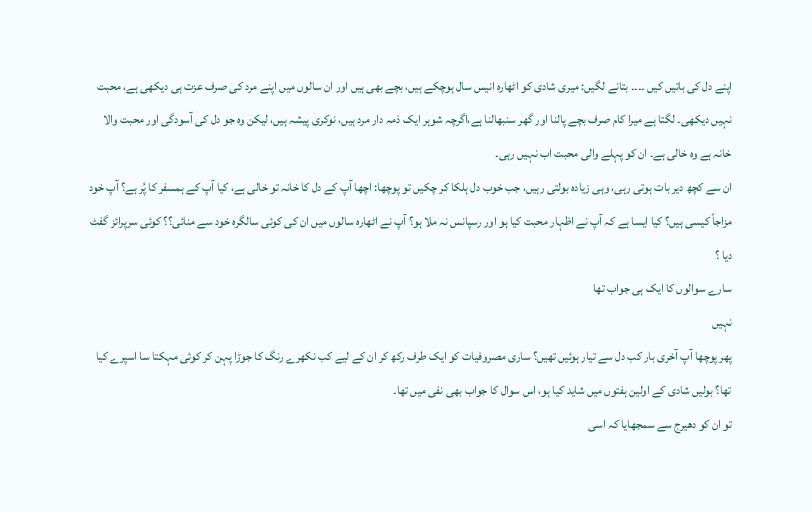اپنے دل کی باتیں کیں ۔۔۔۔ بتانے لگیں: میری شادی کو اٹھارہ انیس سال ہوچکے ہیں، بچے بھی ہیں اور ان سالوں میں اپنے مرد کی صرف عزت ہی دیکھی ہے، محبت نہیں دیکھی۔ لگتا ہے میرا کام صرف بچے پالنا اور گھر سنبھالنا ہے،اگرچہ شوہر ایک ذمہ دار مرد ہیں، نوکری پیشہ ہیں، لیکن وہ جو دل کی آسودگی اور محبت والا خانہ ہے وہ خالی ہے۔ ان کو پہلے والی محبت اب نہیں رہی۔
ان سے کچھ دیر بات ہوتی رہی، وہی زیادہ بولتی رہیں، جب خوب دل ہلکا کر چکیں تو پوچھا: اچھا آپ کے دل کا خانہ تو خالی ہے، کیا آپ کے ہمسفر کا پُر ہے؟ آپ خود مزاجاً کیسی ہیں؟ کیا ایسا ہے کہ آپ نے اظہار محبت کیا ہو اور رسپانس نہ ملا ہو؟ آپ نے اٹھارہ سالوں میں ان کی کوئی سالگرہ خود سے منائی؟؟ کوئی سرپرائز گفٹ دیا ؟
سارے سوالوں کا ایک ہی جواب تھا
نہیں
پھر پوچھا آپ آخری بار کب دل سے تیار ہوئیں تھیں؟ ساری مصروفیات کو ایک طرف رکھ کر ان کے لیے کب نکھرے رنگ کا جوڑا پہن کر کوئی مہکتا سا اسپرے کیا تھا؟ بولیں شادی کے اولین ہفتوں میں شاید کیا ہو، اس سوال کا جواب بھی نفی میں تھا۔
تو ان کو دھیرج سے سمجھایا کہ اسی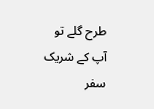طرح گلے تو آپ کے شریک سفر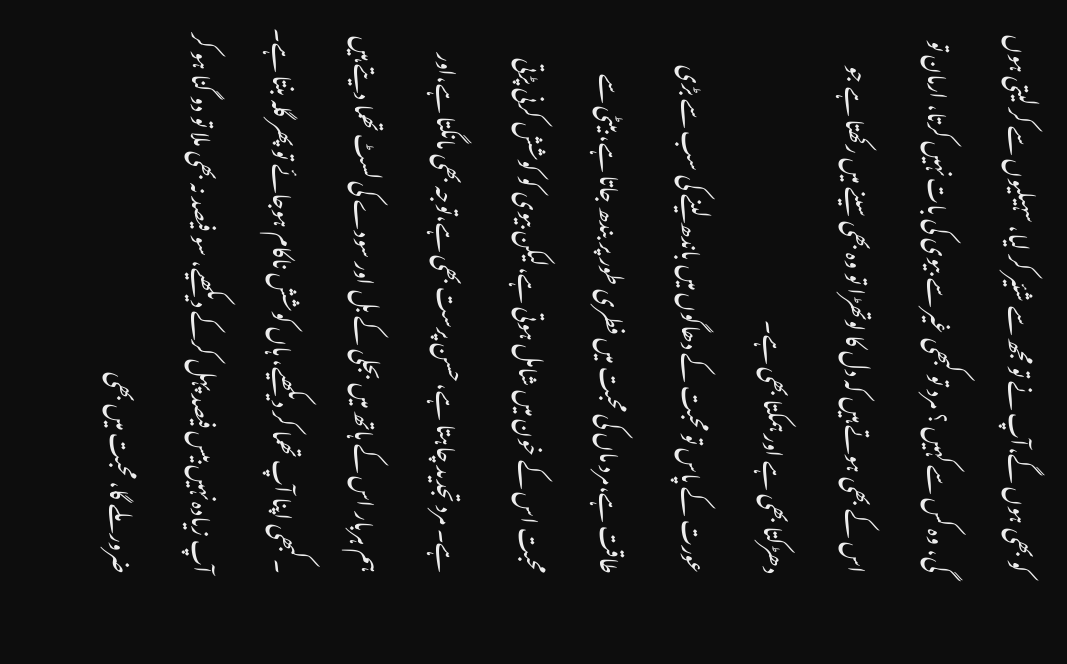کو بھی ہوں گے،آپ نے تو مجھ سے شئیر کر لیا، سہیلیوں سے کر لیتی ہوں گی، وہ کس سے کہیں ؟ مرد تو کبھی غیر سے بیوی کی بات نہیں کرتا، ارمان تو اس کے بھی ہوتے ہیں کہ دل کا لوتھڑا تو وہ بھی سینے میں رکھتا ہے جو دھڑکتا بھی ہے اور ہمکتا بھی ہے۔
عورت کے پاس تو محبت کے دھاگوں میں باندھ لینے کی سب سے بڑی طاقت ہے،مرد ماں کی محبت میں فطری طور پر بندھ جاتا ہے، بیٹی سے محبت اس کے خون میں شامل ہوتی ہے،لیکن بیوی کو کوشش کرنی پڑتی ہے۔ مرد تجدید چاہتا ہے، حسن پرست بھی ہے،توجہ بھی مانگتا ہے،اور ہم ہربار اس کے ہاتھ میں بجلی کے بل اور سودے کی لسٹ تھما دیتے ہیں ۔کبھی اپنا آپ تھما کر دیکھیے، ہاں کوشش ناکام ہوجائے تو پھر گلہ بنتا ہے۔ آپ زیادہ نہیں بیس فیصد پہل کرکے دیکھیے، سو فیصد نہ بھی ملا تو دو گنا ہو کر ضرور ملے گا، محبت میں بھی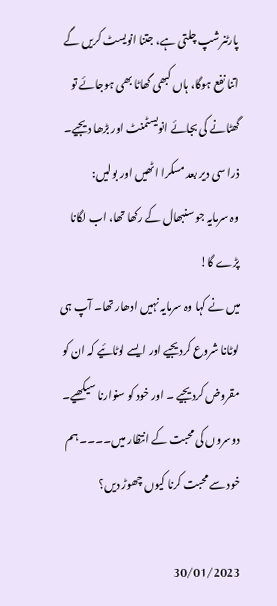پارٹنرشپ چلتی ہے، جتنا انویسٹ کریں گے اتنا نفع ہوگا، ہاں کبھی گھاٹا بھی ہوجائے تو گھٹانے کی بجائے انویسٹمنٹ اور بڑھا دیجیے۔
ذرا سی دیر بعد مسکرا اٹھیں اور بولیں:
وہ سرمایہ جو سنبھال کے رکھا تھا، اب لگانا پڑے گا!
میں نے کہا وہ سرمایہ نہیں ادھار تھا۔ آپ ہی لوٹانا شروع کردیجیے اور ایسے لوٹائیے کہ ان کو مقروض کردیجیے ۔ اور خود کو سنوارنا سیکھیے۔ دوسروں کی محبت کے انتظار میں۔۔۔۔ ہم خود سے محبت کرنا کیوں چھوڑ دیں؟

30/01/2023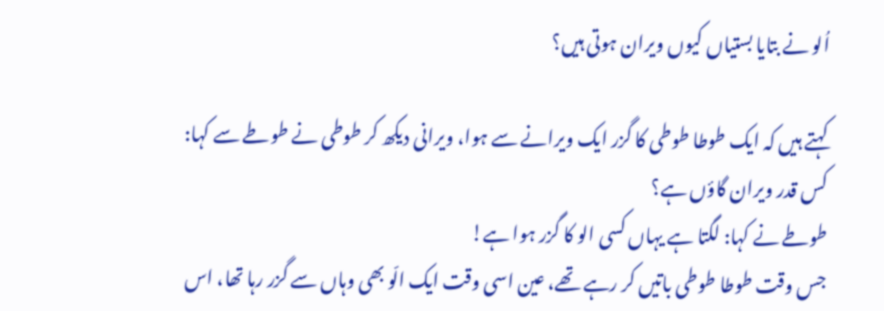اُلو نے بتایا بستیاں کیوں ویران ہوتی ہیں؟

کہتے ہیں کہ ایک طوطا طوطی کا گزر ایک ویرانے سے ہوا، ویرانی دیکھ کر طوطی نے طوطے سے کہا: کس قدر ویران گاؤں ہے؟
طوطے نے کہا: لگتا ہے یہاں کسی الو کا گزر ہوا ہے!
جس وقت طوطا طوطی باتیں کر رہے تھے، عین اسی وقت ایک الّو بھی وہاں سے گزر رہا تھا، اس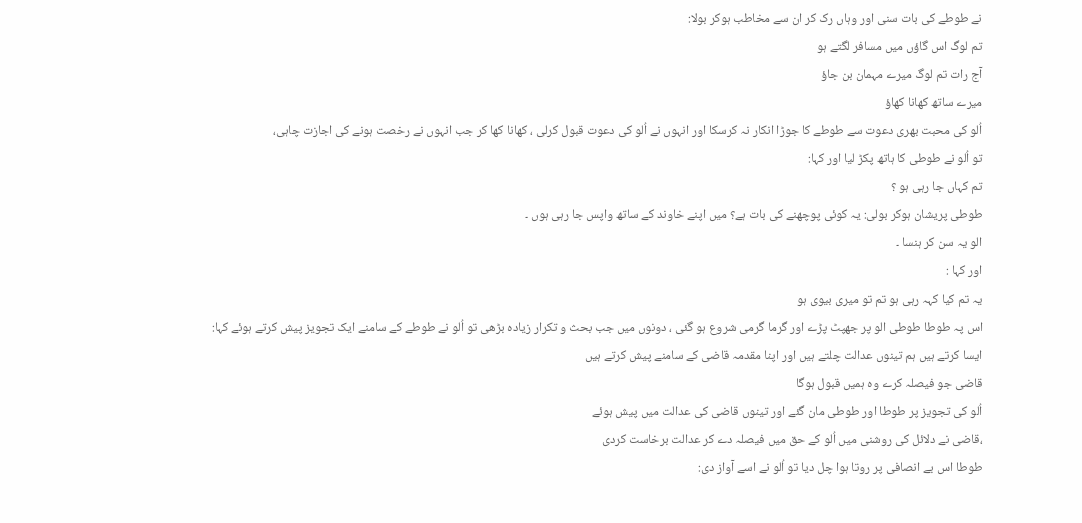نے طوطے کی بات سنی اور وہاں رک کر ان سے مخاطب ہوکر بولا:
تم لوگ اس گاؤں میں مسافر لگتے ہو
آج رات تم لوگ میرے مہمان بن جاؤ
میرے ساتھ کھانا کھاؤ
اُلو کی محبت بھری دعوت سے طوطے کا جوڑا انکار نہ کرسکا اور انہوں نے اُلو کی دعوت قبول کرلی ، کھانا کھا کر جب انہوں نے رخصت ہونے کی اجازت چاہی،
تو اُلو نے طوطی کا ہاتھ پکڑ لیا اور کہا:
تم کہاں جا رہی ہو ؟
طوطی پریشان ہوکر بولی: یہ کوئی پوچھنے کی بات ہے؟ میں اپنے خاوند کے ساتھ واپس جا رہی ہوں ۔
الو یہ سن کر ہنسا ۔
اور کہا :
یہ تم کیا کہہ رہی ہو تم تو میری بیوی ہو
اس پہ طوطا طوطی الو پر جھپٹ پڑے اور گرما گرمی شروع ہو گئی ، دونوں میں جب بحث و تکرار زیادہ بڑھی تو اُلو نے طوطے کے سامنے ایک تجویز پیش کرتے ہوئے کہا:
ایسا کرتے ہیں ہم تینوں عدالت چلتے ہیں اور اپنا مقدمہ قاضی کے سامنے پیش کرتے ہیں
قاضی جو فیصلہ کرے وہ ہمیں قبول ہوگا
اُلو کی تجویز پر طوطا اور طوطی مان گئے اور تینوں قاضی کی عدالت میں پیش ہوئے
،قاضی نے دلائل کی روشنی میں اُلو کے حق میں فیصلہ دے کر عدالت برخاست کردی
طوطا اس بے انصافی پر روتا ہوا چل دیا تو اُلو نے اسے آواز دی: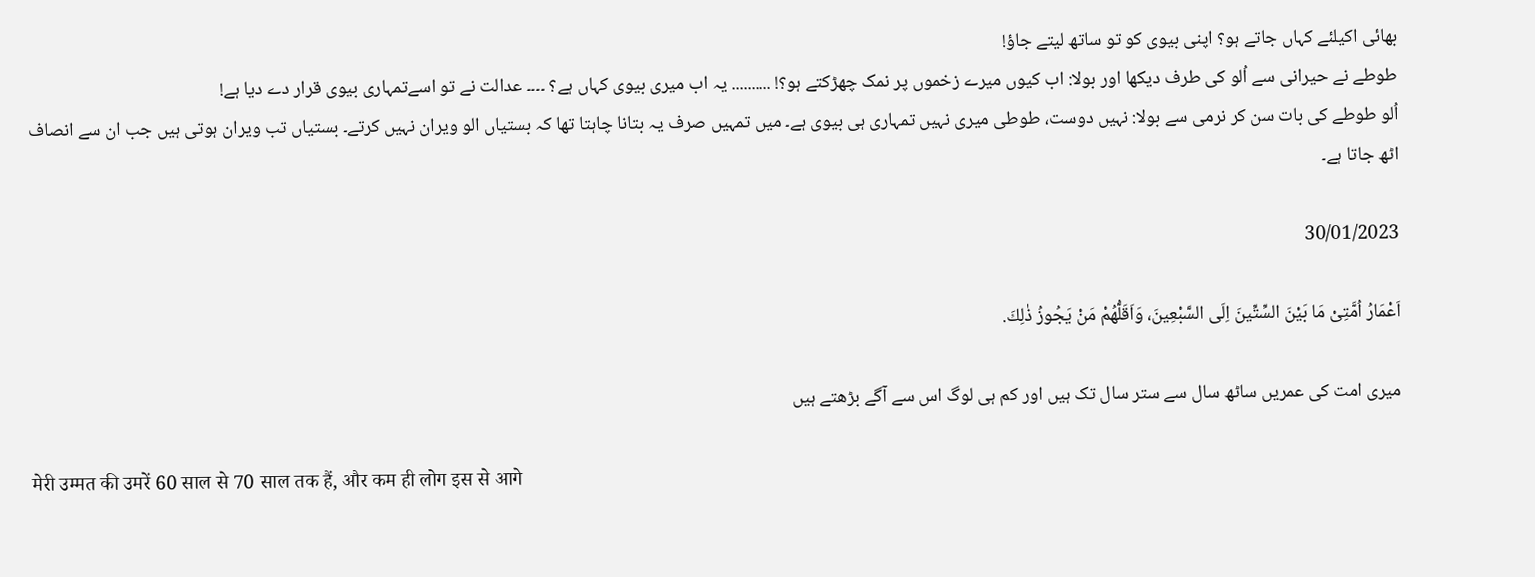بھائی اکیلئے کہاں جاتے ہو؟ اپنی بیوی کو تو ساتھ لیتے جاؤ!
طوطے نے حیرانی سے اُلو کی طرف دیکھا اور بولا: اب کیوں میرے زخموں پر نمک چھڑکتے ہو؟! .......... یہ اب میری بیوی کہاں ہے؟ ۔۔۔۔ عدالت نے تو اسےتمہاری بیوی قرار دے دیا ہے!
اُلو طوطے کی بات سن کر نرمی سے بولا: نہیں دوست، طوطی میری نہیں تمہاری ہی بیوی ہے۔ میں تمہیں صرف یہ بتانا چاہتا تھا کہ بستیاں الو ویران نہیں کرتے۔ بستیاں تب ویران ہوتی ہیں جب ان سے انصاف اٹھ جاتا ہے۔

30/01/2023

اَعْمَارُ اُمَّتِیْ مَا بَيْنَ السِّتِّينَ اِلَی السَّبْعِينَ،‌‌‌ وَاَقَلُّهُمْ مَنْ يَجُوزُ ذٰلِكَ.

میری امت کی عمریں ساٹھ سال سے ستر سال تک ہیں اور کم ہی لوگ اس سے آگے بڑھتے ہیں

मेरी उम्मत की उमरें 60 साल से 70 साल तक हैं, और कम ही लोग इस से आगे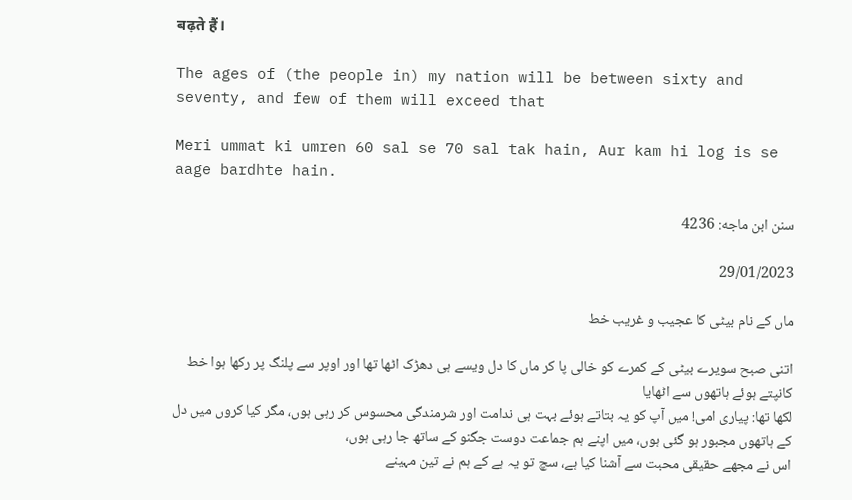बढ़ते हैं।

The ages of (the people in) my nation will be between sixty and seventy, and few of them will exceed that

Meri ummat ki umren 60 sal se 70 sal tak hain, Aur kam hi log is se aage bardhte hain.

سنن ابن ماجه: 4236

29/01/2023

ماں کے نام بیٹی کا عجیب و غریب خط

اتنی صبح سویرے بیٹی کے کمرے کو خالی پا کر ماں کا دل ویسے ہی دھڑک اٹھا تھا اور اوپر سے پلنگ پر رکھا ہوا خط کانپتے ہوئے ہاتھوں سے اٹھایا
لکھا تھا: پیاری امی! میں آپ کو یہ بتاتے ہوئے بہت ہی ندامت اور شرمندگی محسوس کر رہی ہوں، مگر کیا کروں میں دل کے ہاتھوں مجبور ہو گئی ہوں، میں اپنے ہم جماعت دوست جگنو کے ساتھ جا رہی ہوں،
اس نے مجھے حقیقی محبت سے آشنا کیا ہے، سچ تو یہ ہے کے ہم نے تین مہینے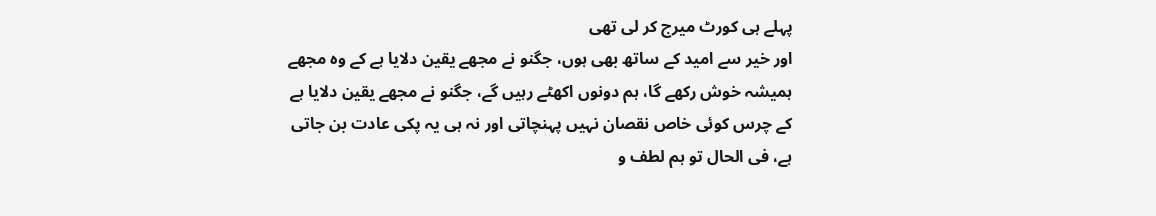پہلے ہی کورٹ میرج کر لی تھی
اور خیر سے امید کے ساتھ بھی ہوں، جگنو نے مجھے یقین دلایا ہے کے وہ مجھے ہمیشہ خوش رکھے گا، ہم دونوں اکھٹے رہیں گے، جگنو نے مجھے یقین دلایا ہے کے چرس کوئی خاص نقصان نہیں پہنچاتی اور نہ ہی یہ پکی عادت بن جاتی ہے، فی الحال تو ہم لطف و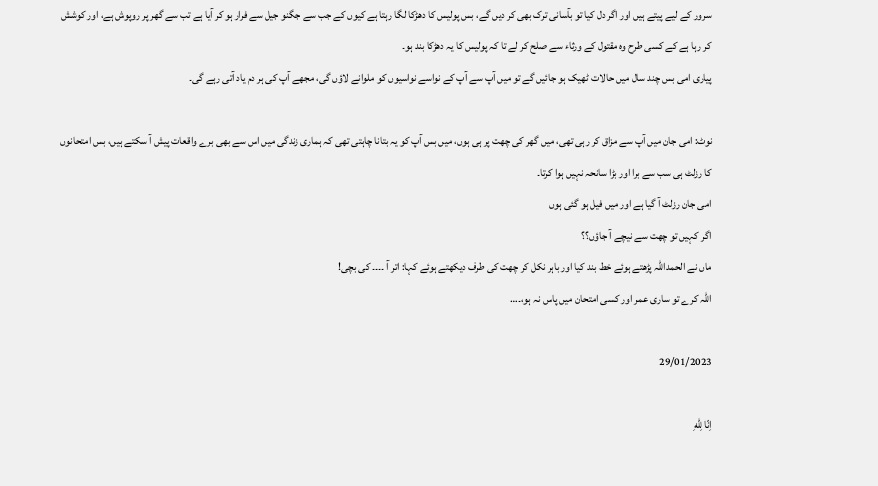سرور کے لیے پیتے ہیں اور اگر دل کیا تو بآسانی ترک بھی کر دیں گے، بس پولیس کا دھڑکا لگا رہتا ہے کیوں کے جب سے جگنو جیل سے فرار ہو کر آیا ہے تب سے گھر پر روپوش ہے، اور کوشش کر رہا ہے کے کسی طرح وہ مقتول کے ورثاء سے صلح کر لے تا کہ پولیس کا یہ دھڑکا بند ہو۔
پیاری امی بس چند سال میں حالات ٹھیک ہو جائیں گے تو میں آپ سے آپ کے نواسے نواسیوں کو ملوانے لاؤں گی، مجھے آپ کی ہر دم یاد آتی رہے گی۔

نوٹ: امی جان میں آپ سے مزاق کر رہی تھی، میں گھر کی چھت پر ہی ہوں، میں بس آپ کو یہ بتانا چاہتی تھی کہ ہماری زندگی میں اس سے بھی برے واقعات پیش آ سکتے ہیں، بس امتحانوں کا رزلٹ ہی سب سے برا اور بڑا سانحہ نہیں ہوا کرتا۔
امی جان رزلٹ آ گیا ہے اور میں فیل ہو گئی ہوں
اگر کہیں تو چھت سے نیچے آ جاؤں؟؟
ماں نے الحمداللہ پڑھتے ہوئے خط بند کیا اور باہر نکل کر چھت کی طرف دیکھتے ہوئے کہا: اتر آ ۔۔۔۔ کی بچی!
اللہ کرے تو ساری عمر اور کسی امتحان میں پاس نہ ہو،۔…

29/01/2023

اِنّا لِلّٰهِ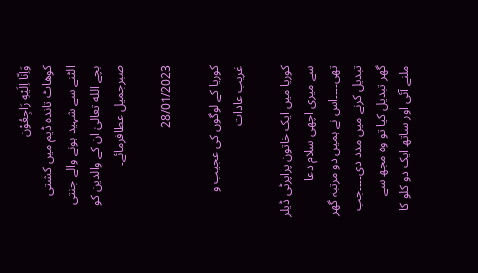وَاِنّا اِلَيْهِ رَاجِعُوْن
کوھاٹ تاندہ ڈیم میں کشتی الٹنے سے شہید ہونے والے جنتی بچے الله تعالیٰ ان کے والدین کو صبرجمیل عطافرمائے۔

28/01/2023

کوریا کے لوگوں کی عجیب و غریب عادات

کوریا میں ایک خاتون پراپرٹی ڈیلر سے میری اچھی سلام دعا تھی۔۔۔۔اس نے ہمیں دو مرتبہ گھر تبدیل کرنے میں مدد دی۔۔۔۔جب گھر تبدیل کیا تو وہ مجھ سے ملنے آئی اور ساتھ ایک دو کلو کا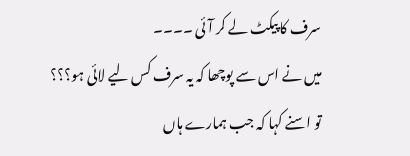سرف کا پیکٹ لے کر آئی ۔۔۔۔
میں نے اس سے پوچھا کہ یہ سرف کس لیے لائی ہو؟؟؟
تو اسنے کہا کہ جب ہمارے ہاں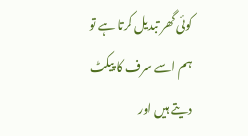کوئی گھر تبدیل کرتا ہے تو ہم اسے سرف کا پیکٹ دیتے ہیں اور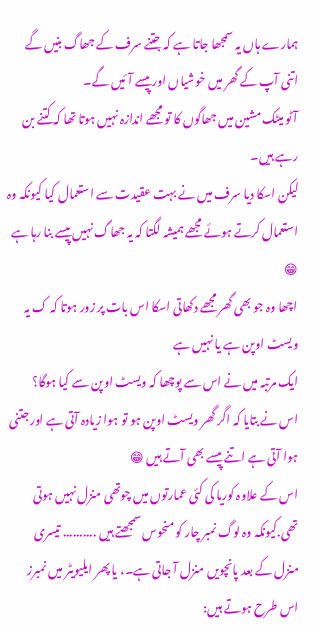ہمارے ہاں یہ سمجھا جاتا ہے کہ جتنے سرف کے جھاگ بنیں گے اتنی آپ کے گھر میں خوشیاں اور پیسے آئیں گے۔
آٹو میٹک مشین میں جھاگوں کا تو مجھے اندازہ نہیں ہوتا تھا کہ کتنے بن رہے ہیں۔
لیکن اسکا دیا سرف میں نے بہت عقیدت سے استعمال کیا کیونکہ وہ استعمال کرتے ہوئے مجھے ہمیشہ لگتا کہ یہ جھاگ نہیں پیسے بنا رہا ہے 😁
اچھا وہ جو بھی گھر مجھے دکھاتی اسکا اس بات پر زور ہوتا کہ ک یہ ویسٹ اوپن ہے یا نہیں ہے
ایک مرتبہ میں نے اس سے پوچھا کہ ویسٹ اوپن سے کیا ہوگا؟
اس نے بتایا کہ اگر گھر ویسٹ اوپن ہو تو ہوا زیادہ آتی ہے اور جتنی ہوا آتی ہے اتنے پیسے بھی آتے ہیں 😁
اس کے علاوہ کوریا کی کئی عمارتوں میں چوتھی منزل نہیں ہوتی تھی.کیونکہ وہ لوگ نمبر چار کو منحوس سمجھتے ہیں .......... تیسری منزل کے بعد پانچویں منزل آ جاتی ہے۔، یا پھر ایلیویٹر میں نمبرز اس طرح ہوتے ہیں: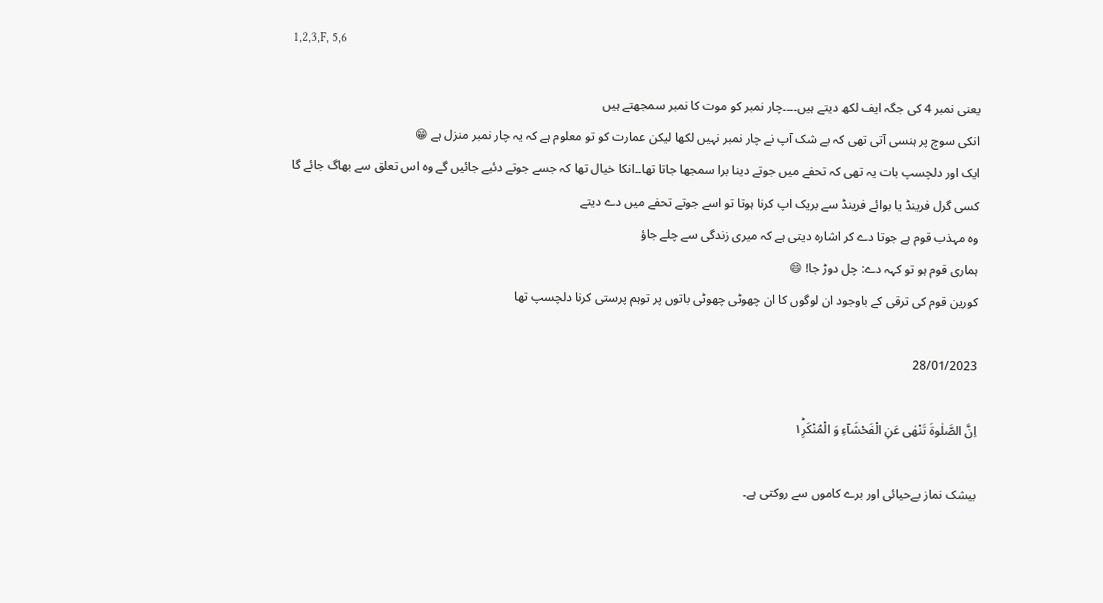1,2,3,F, 5,6

یعنی نمبر 4 کی جگہ ایف لکھ دیتے ہیں۔۔۔۔چار نمبر کو موت کا نمبر سمجھتے ہیں
انکی سوچ پر ہنسی آتی تھی کہ بے شک آپ نے چار نمبر نہیں لکھا لیکن عمارت کو تو معلوم ہے کہ یہ چار نمبر منزل ہے 😁
ایک اور دلچسپ بات یہ تھی کہ تحفے میں جوتے دینا برا سمجھا جاتا تھا۔۔انکا خیال تھا کہ جسے جوتے دئیے جائیں گے وہ اس تعلق سے بھاگ جائے گا
کسی گرل فرینڈ یا بوائے فرینڈ سے بریک اپ کرنا ہوتا تو اسے جوتے تحفے میں دے دیتے
وہ مہذب قوم ہے جوتا دے کر اشارہ دیتی ہے کہ میری زندگی سے چلے جاؤ
ہماری قوم ہو تو کہہ دے: چل دوڑ جا! 😄
کورین قوم کی ترقی کے باوجود ان لوگوں کا ان چھوٹی چھوٹی باتوں پر توہم پرستی کرنا دلچسپ تھا

28/01/2023

اِنَّ الصَّلٰوةَ تَنْهٰى عَنِ الْفَحْشَآءِ وَ الْمُنْكَرِ١ؕ

بیشک نماز بےحیائی اور برے کاموں سے روکتی ہے۔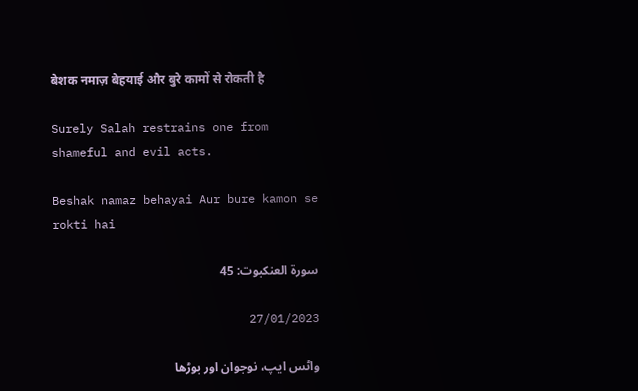बेशक नमाज़ बेहयाई और बुरे कामों से रोकती है

Surely Salah restrains one from shameful and evil acts.

Beshak namaz behayai Aur bure kamon se rokti hai

سورۃ العنکبوت: 45

27/01/2023

واٹس ایپ، نوجوان اور بوڑھا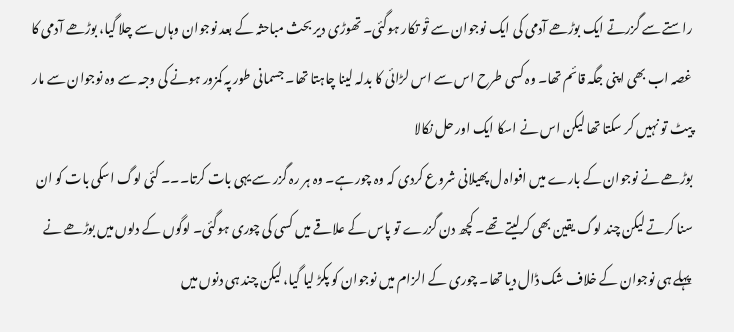راستے سے گزرتے ایک بوڑھے آدمی کی ایک نوجوان سے تْو تکار ہوگئی۔ تھوڑی دیر بحث مباحثہ کے بعد نوجوان وہاں سے چلا گیا، بوڑھے آدمی کا غصہ اب بھی اپنی جگہ قائم تھا۔ وہ کسی طرح اس سے اس لڑائی کا بدلہ لینا چاہتا تھا۔ جسمانی طور پہ کمزور ہونے کی وجہ سے وہ نوجوان سے مار پیٹ تو نہیں کر سکتا تھا لیکن اس نے اسکا ایک اور حل نکالا
بوڑھے نے نوجوان کے بارے میں افواہ ل پھیلانی شروع کردی کہ وہ چور ہے۔ وہ ہر رہ گزر سے یہی بات کرتا۔۔۔ کئی لوگ اسکی بات کو ان سنا کرتے لیکن چند لوگ یقین بھی کرلیتے تھے۔ کچھ دن گزرے تو پاس کے علاقے میں کسی کی چوری ہوگئی۔ لوگوں کے دلوں میں بوڑھے نے پہلے ہی نوجوان کے خلاف شک ڈال دیا تھا۔ چوری کے الزام میں نوجوان کو پکڑ لیا گیا، لیکن چند ہی دنوں میں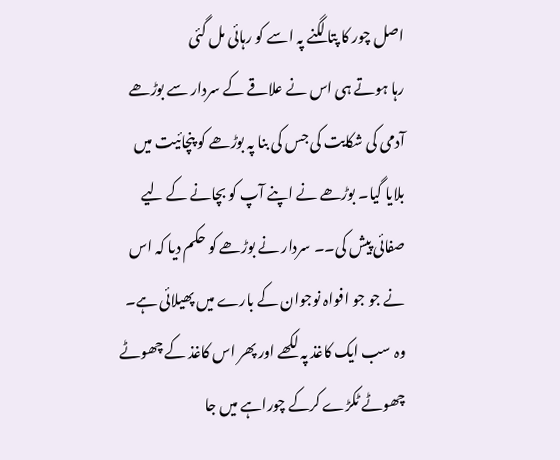اصل چور کا پتا لگنے پہ اسے کو رہائی مل گئی
رہا ہوتے ہی اس نے علاقے کے سردار سے بوڑھے آدمی کی شکایت کی جس کی بنا پہ بوڑھے کو پنچائیت میں بلایا گیا۔ بوڑھے نے اپنے آپ کو بچانے کے لیے صفائی پیش کی۔۔ سردار نے بوڑھے کو حکم دیا کہ اس نے جو جو افواہ نوجوان کے بارے میں پھیلائی ہے۔ وہ سب ایک کاغذ پہ لکھے اور پھر اس کاغذ کے چھوٹے چھوٹے ٹکڑے کرکے چوراہے میں جا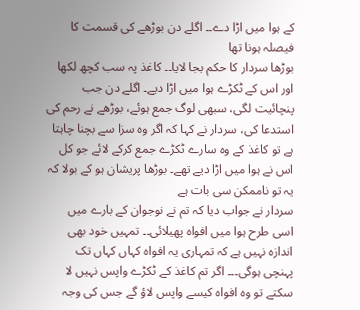کے ہوا میں اڑا دے۔۔ اگلے دن بوڑھے کی قسمت کا فیصلہ ہونا تھا
بوڑھا سردار کا حکم بجا لایا۔۔ کاغذ پہ سب کچھ لکھا اور اس کے ٹکڑے ہوا میں اڑا دیے۔ اگلے دن جب پنچائیت لگی، سبھی لوگ جمع ہوئے، بوڑھے نے رحم کی استدعا کی، سردار نے کہا کہ اگر وہ سزا سے بچنا چاہتا ہے تو کاغذ کے وہ سارے ٹکڑے جمع کرکے لائے جو کل اس نے ہوا میں اڑا دیے تھے۔ بوڑھا پریشان ہو کے بولا کہ یہ تو ناممکن سی بات ہے
سردار نے جواب دیا کہ تم نے نوجوان کے بارے میں اسی طرح ہوا میں افواہ پھیلائی۔۔ تمہیں خود بھی اندازہ نہیں ہے کہ تمہاری یہ افواہ کہاں کہاں تک پہنچی ہوگی۔۔۔ اگر تم کاغذ کے ٹکڑے واپس نہیں لا سکتے تو وہ افواہ کیسے واپس لاؤ گے جس کی وجہ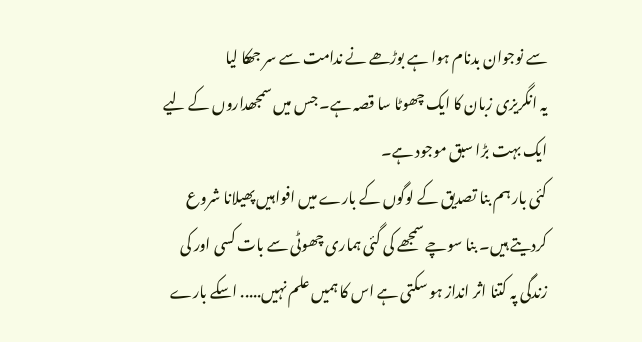سے نوجوان بدنام ہوا ہے بوڑھے نے ندامت سے سر جھکا لیا
یہ انگریزی زبان کا ایک چھوٹا سا قصہ ہے۔ جس میں سمجھداروں کے لیے ایک بہت بڑا سبق موجود ہے۔
کئی بار ہم بنا تصدیق کے لوگوں کے بارے میں افواہیں پھیلانا شروع کردیتے ہیں۔ بنا سوچے سمجھے کی گئی ہماری چھوٹی سے بات کسی اور کی زندگی پہ کتنا اثر انداز ہو سکتی ہے اس کا ہمیں علم نہیں..... اسکے بارے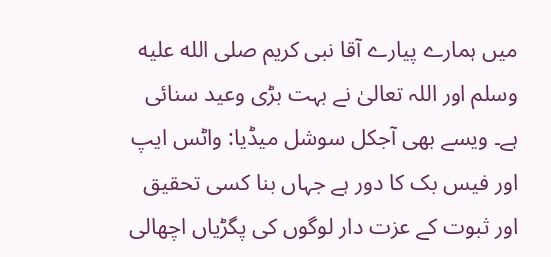میں ہمارے پیارے آقا نبی کریم صلى الله عليه وسلم اور اللہ تعالیٰ نے بہت بڑی وعید سنائی ہے۔ ویسے بھی آجکل سوشل میڈیا: واٹس ایپ اور فیس بک کا دور ہے جہاں بنا کسی تحقیق اور ثبوت کے عزت دار لوگوں کی پگڑیاں اچھالی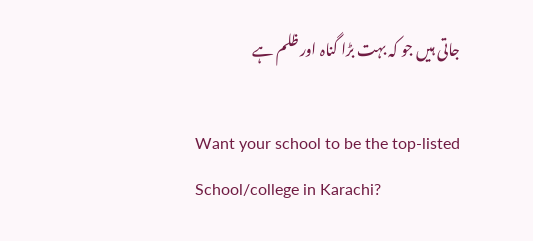جاتی ہیں جو کہ بہت بڑا گناہ اور ظلم ہے

Want your school to be the top-listed School/college in Karachi?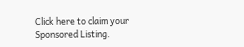Click here to claim your Sponsored Listing.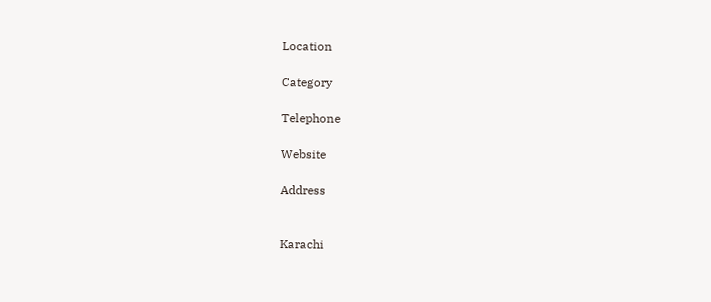Location

Category

Telephone

Website

Address


Karachi